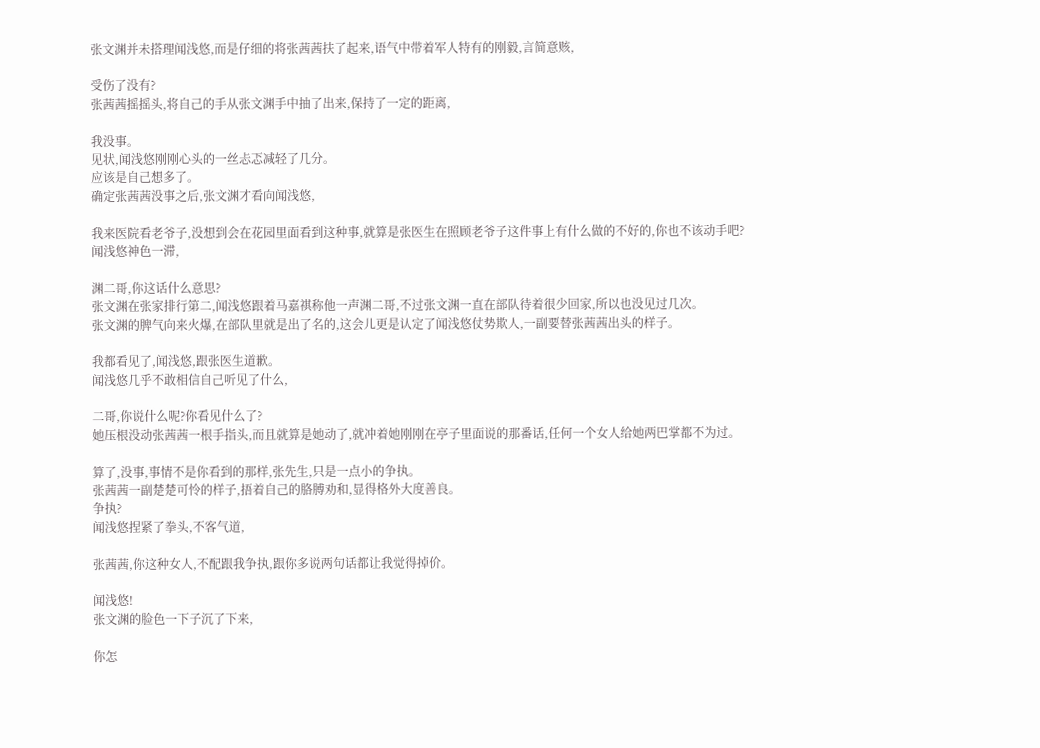张文渊并未搭理闻浅悠,而是仔细的将张茜茜扶了起来,语气中带着军人特有的刚毅,言简意赅,

受伤了没有?
张茜茜摇摇头,将自己的手从张文渊手中抽了出来,保持了一定的距离,

我没事。
见状,闻浅悠刚刚心头的一丝忐忑减轻了几分。
应该是自己想多了。
确定张茜茜没事之后,张文渊才看向闻浅悠,

我来医院看老爷子,没想到会在花园里面看到这种事,就算是张医生在照顾老爷子这件事上有什么做的不好的,你也不该动手吧?
闻浅悠神色一滞,

渊二哥,你这话什么意思?
张文渊在张家排行第二,闻浅悠跟着马嘉祺称他一声渊二哥,不过张文渊一直在部队待着很少回家,所以也没见过几次。
张文渊的脾气向来火爆,在部队里就是出了名的,这会儿更是认定了闻浅悠仗势欺人,一副要替张茜茜出头的样子。

我都看见了,闻浅悠,跟张医生道歉。
闻浅悠几乎不敢相信自己听见了什么,

二哥,你说什么呢?你看见什么了?
她压根没动张茜茜一根手指头,而且就算是她动了,就冲着她刚刚在亭子里面说的那番话,任何一个女人给她两巴掌都不为过。

算了,没事,事情不是你看到的那样,张先生,只是一点小的争执。
张茜茜一副楚楚可怜的样子,捂着自己的胳膊劝和,显得格外大度善良。
争执?
闻浅悠捏紧了拳头,不客气道,

张茜茜,你这种女人,不配跟我争执,跟你多说两句话都让我觉得掉价。

闻浅悠!
张文渊的脸色一下子沉了下来,

你怎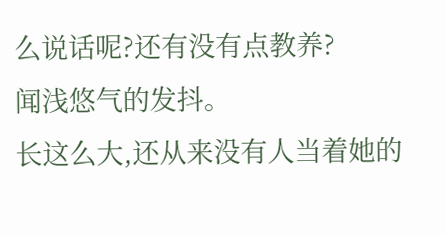么说话呢?还有没有点教养?
闻浅悠气的发抖。
长这么大,还从来没有人当着她的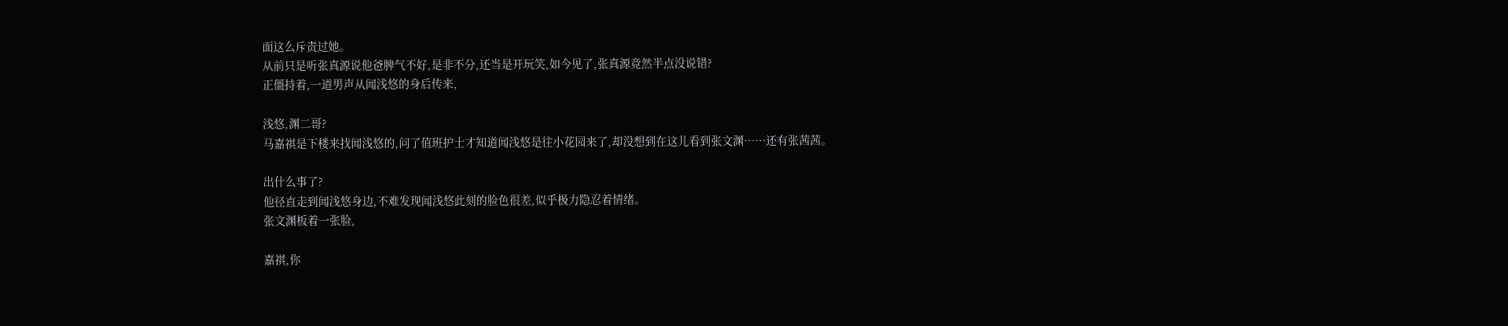面这么斥责过她。
从前只是听张真源说他爸脾气不好,是非不分,还当是开玩笑,如今见了,张真源竟然半点没说错?
正僵持着,一道男声从闻浅悠的身后传来,

浅悠,渊二哥?
马嘉祺是下楼来找闻浅悠的,问了值班护士才知道闻浅悠是往小花园来了,却没想到在这儿看到张文渊……还有张茜茜。

出什么事了?
他径直走到闻浅悠身边,不难发现闻浅悠此刻的脸色很差,似乎极力隐忍着情绪。
张文渊板着一张脸,

嘉祺,你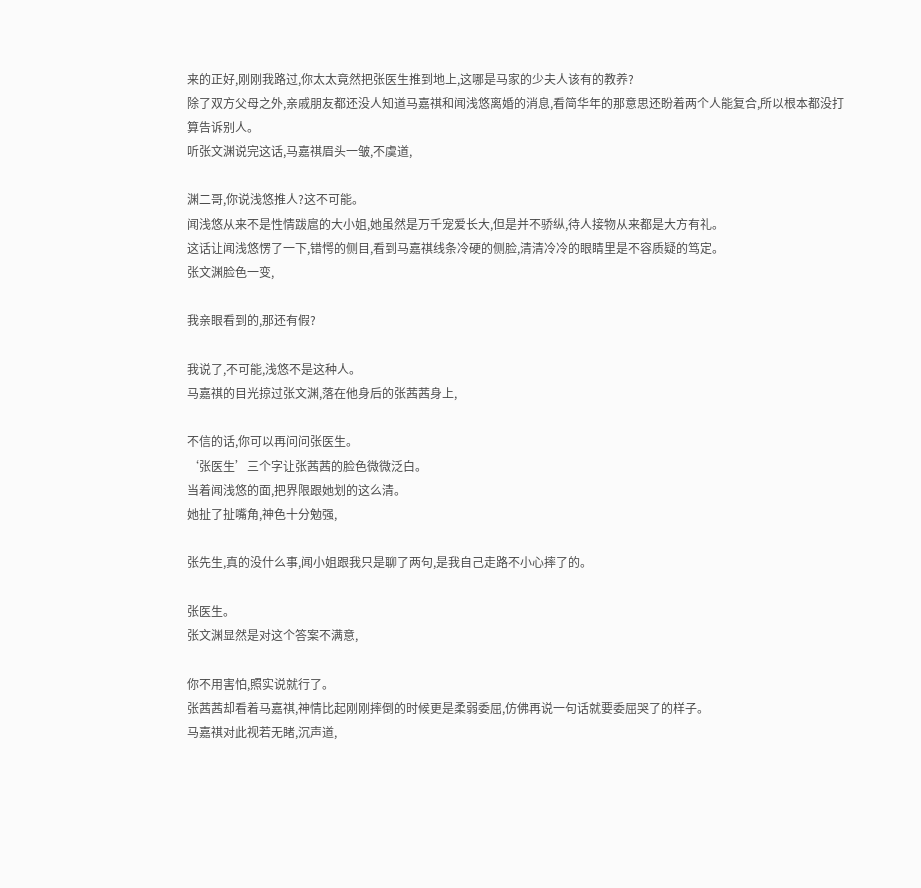来的正好,刚刚我路过,你太太竟然把张医生推到地上,这哪是马家的少夫人该有的教养?
除了双方父母之外,亲戚朋友都还没人知道马嘉祺和闻浅悠离婚的消息,看简华年的那意思还盼着两个人能复合,所以根本都没打算告诉别人。
听张文渊说完这话,马嘉祺眉头一皱,不虞道,

渊二哥,你说浅悠推人?这不可能。
闻浅悠从来不是性情跋扈的大小姐,她虽然是万千宠爱长大,但是并不骄纵,待人接物从来都是大方有礼。
这话让闻浅悠愣了一下,错愕的侧目,看到马嘉祺线条冷硬的侧脸,清清冷冷的眼睛里是不容质疑的笃定。
张文渊脸色一变,

我亲眼看到的,那还有假?

我说了,不可能,浅悠不是这种人。
马嘉祺的目光掠过张文渊,落在他身后的张茜茜身上,

不信的话,你可以再问问张医生。
‘张医生’三个字让张茜茜的脸色微微泛白。
当着闻浅悠的面,把界限跟她划的这么清。
她扯了扯嘴角,神色十分勉强,

张先生,真的没什么事,闻小姐跟我只是聊了两句,是我自己走路不小心摔了的。

张医生。
张文渊显然是对这个答案不满意,

你不用害怕,照实说就行了。
张茜茜却看着马嘉祺,神情比起刚刚摔倒的时候更是柔弱委屈,仿佛再说一句话就要委屈哭了的样子。
马嘉祺对此视若无睹,沉声道,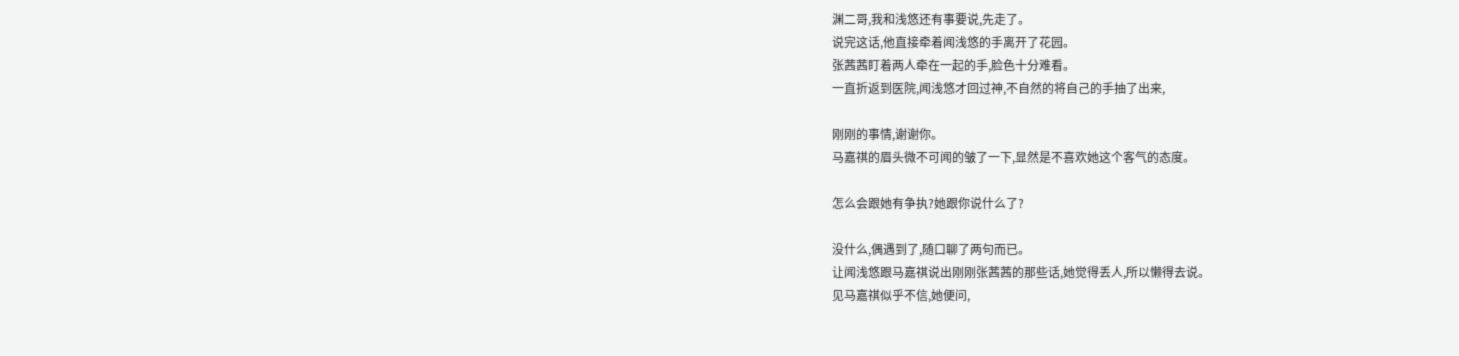渊二哥,我和浅悠还有事要说,先走了。
说完这话,他直接牵着闻浅悠的手离开了花园。
张茜茜盯着两人牵在一起的手,脸色十分难看。
一直折返到医院,闻浅悠才回过神,不自然的将自己的手抽了出来,

刚刚的事情,谢谢你。
马嘉祺的眉头微不可闻的皱了一下,显然是不喜欢她这个客气的态度。

怎么会跟她有争执?她跟你说什么了?

没什么,偶遇到了,随口聊了两句而已。
让闻浅悠跟马嘉祺说出刚刚张茜茜的那些话,她觉得丢人,所以懒得去说。
见马嘉祺似乎不信,她便问,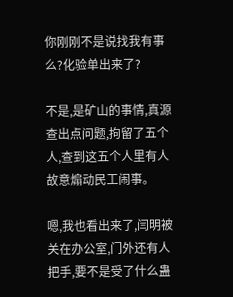你刚刚不是说找我有事么?化验单出来了?

不是,是矿山的事情,真源查出点问题,拘留了五个人,查到这五个人里有人故意煽动民工闹事。

嗯,我也看出来了,闫明被关在办公室,门外还有人把手,要不是受了什么蛊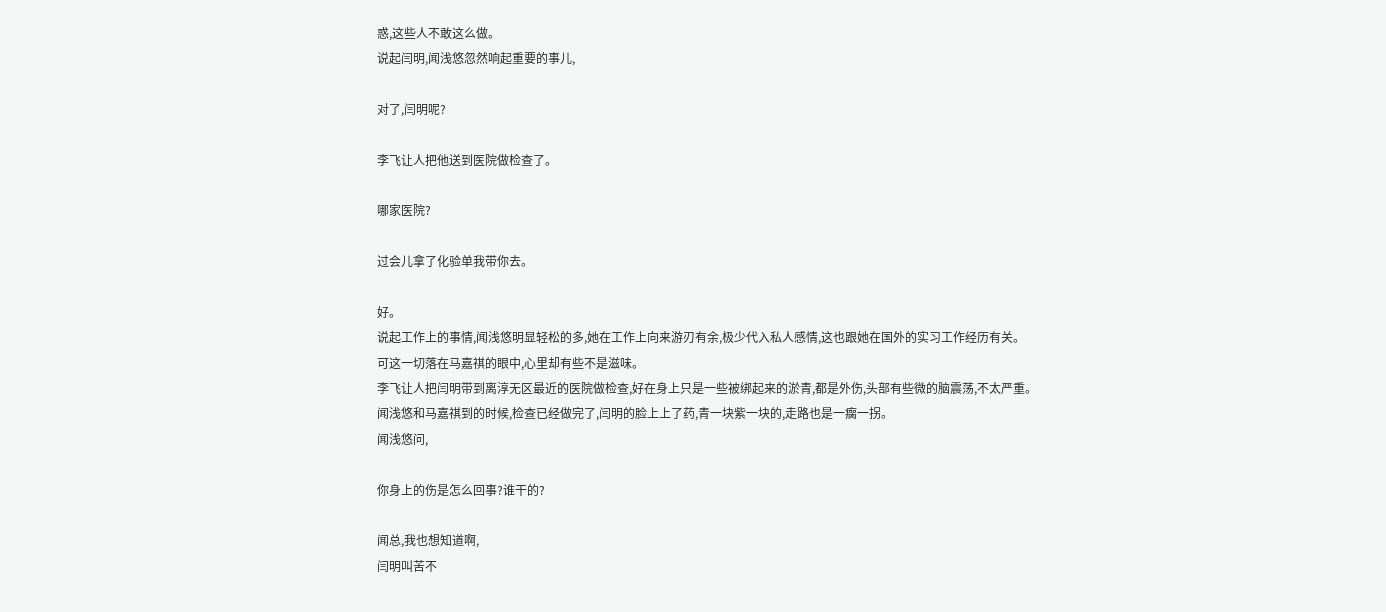惑,这些人不敢这么做。
说起闫明,闻浅悠忽然响起重要的事儿,

对了,闫明呢?

李飞让人把他送到医院做检查了。

哪家医院?

过会儿拿了化验单我带你去。

好。
说起工作上的事情,闻浅悠明显轻松的多,她在工作上向来游刃有余,极少代入私人感情,这也跟她在国外的实习工作经历有关。
可这一切落在马嘉祺的眼中,心里却有些不是滋味。
李飞让人把闫明带到离淳无区最近的医院做检查,好在身上只是一些被绑起来的淤青,都是外伤,头部有些微的脑震荡,不太严重。
闻浅悠和马嘉祺到的时候,检查已经做完了,闫明的脸上上了药,青一块紫一块的,走路也是一瘸一拐。
闻浅悠问,

你身上的伤是怎么回事?谁干的?

闻总,我也想知道啊,
闫明叫苦不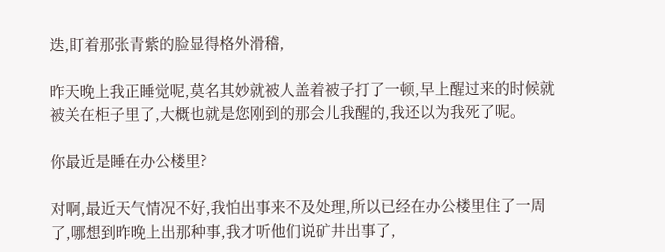迭,盯着那张青紫的脸显得格外滑稽,

昨天晚上我正睡觉呢,莫名其妙就被人盖着被子打了一顿,早上醒过来的时候就被关在柜子里了,大概也就是您刚到的那会儿我醒的,我还以为我死了呢。

你最近是睡在办公楼里?

对啊,最近天气情况不好,我怕出事来不及处理,所以已经在办公楼里住了一周了,哪想到昨晚上出那种事,我才听他们说矿井出事了,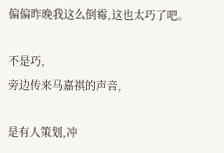偏偏昨晚我这么倒霉,这也太巧了吧。

不是巧,
旁边传来马嘉祺的声音,

是有人策划,冲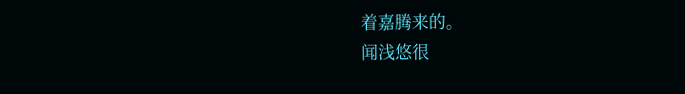着嘉腾来的。
闻浅悠很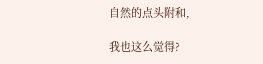自然的点头附和,

我也这么觉得?